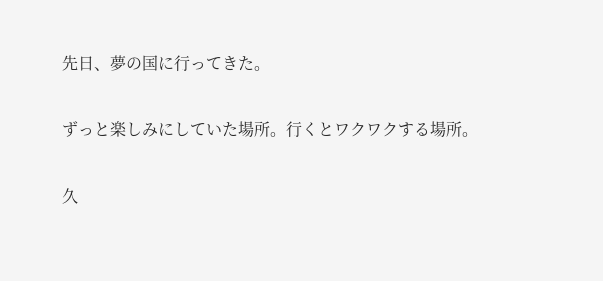先日、夢の国に行ってきた。

ずっと楽しみにしていた場所。行くとワクワクする場所。

久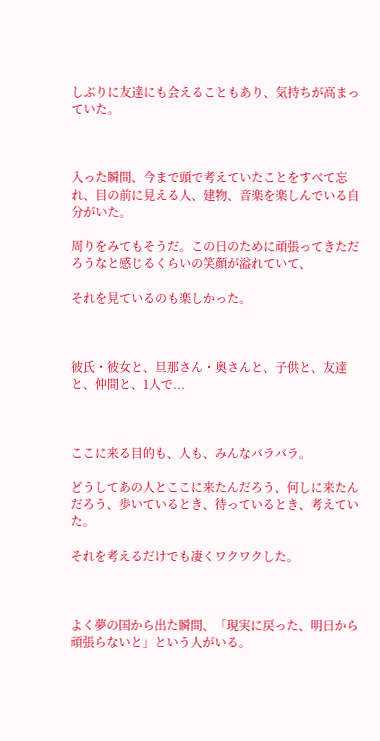しぶりに友達にも会えることもあり、気持ちが高まっていた。



入った瞬間、今まで頭で考えていたことをすべて忘れ、目の前に見える人、建物、音楽を楽しんでいる自分がいた。

周りをみてもそうだ。この日のために頑張ってきただろうなと感じるくらいの笑顔が溢れていて、

それを見ているのも楽しかった。



彼氏・彼女と、旦那さん・奥さんと、子供と、友達と、仲間と、1人で...



ここに来る目的も、人も、みんなバラバラ。

どうしてあの人とここに来たんだろう、何しに来たんだろう、歩いているとき、待っているとき、考えていた。

それを考えるだけでも凄くワクワクした。



よく夢の国から出た瞬間、「現実に戻った、明日から頑張らないと」という人がいる。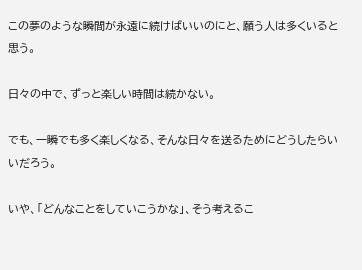この夢のような瞬間が永遠に続けばいいのにと、願う人は多くいると思う。

日々の中で、ずっと楽しい時間は続かない。

でも、一瞬でも多く楽しくなる、そんな日々を送るためにどうしたらいいだろう。

いや、「どんなことをしていこうかな」、そう考えるこ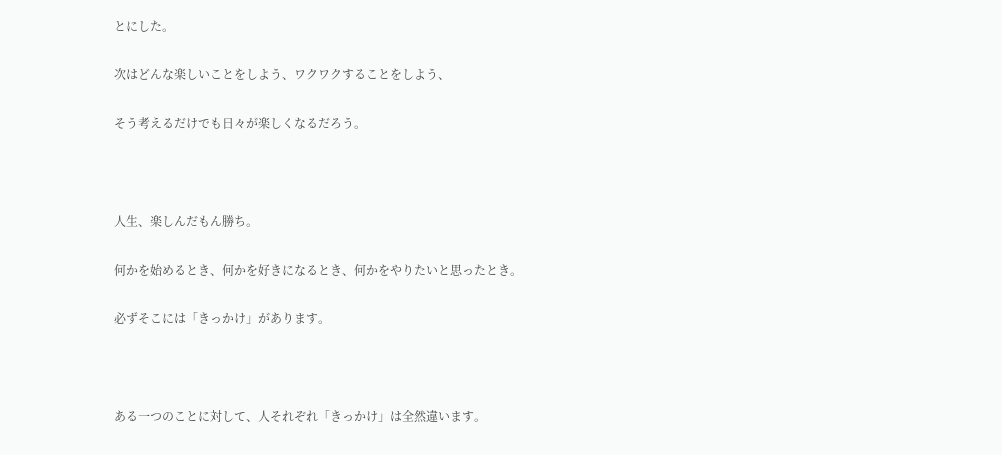とにした。

次はどんな楽しいことをしよう、ワクワクすることをしよう、

そう考えるだけでも日々が楽しくなるだろう。



人生、楽しんだもん勝ち。

何かを始めるとき、何かを好きになるとき、何かをやりたいと思ったとき。

必ずそこには「きっかけ」があります。



ある一つのことに対して、人それぞれ「きっかけ」は全然違います。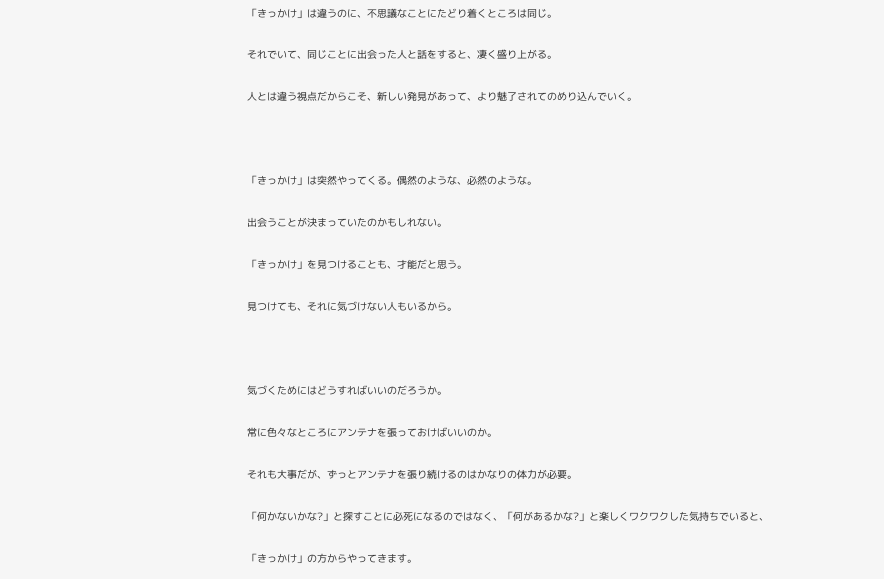「きっかけ」は違うのに、不思議なことにたどり着くところは同じ。

それでいて、同じことに出会った人と話をすると、凄く盛り上がる。

人とは違う視点だからこそ、新しい発見があって、より魅了されてのめり込んでいく。



「きっかけ」は突然やってくる。偶然のような、必然のような。

出会うことが決まっていたのかもしれない。

「きっかけ」を見つけることも、才能だと思う。

見つけても、それに気づけない人もいるから。



気づくためにはどうすればいいのだろうか。

常に色々なところにアンテナを張っておけばいいのか。

それも大事だが、ずっとアンテナを張り続けるのはかなりの体力が必要。

「何かないかな?」と探すことに必死になるのではなく、「何があるかな?」と楽しくワクワクした気持ちでいると、

「きっかけ」の方からやってきます。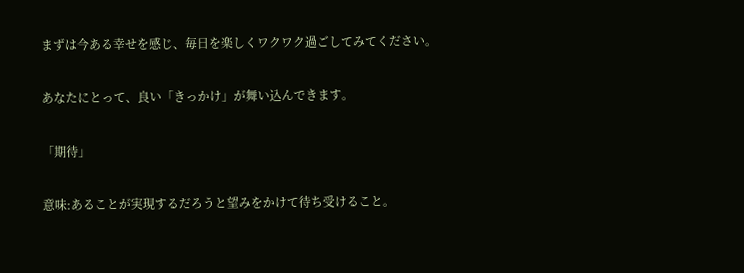まずは今ある幸せを感じ、毎日を楽しくワクワク過ごしてみてください。

あなたにとって、良い「きっかけ」が舞い込んできます。

「期待」

意味:あることが実現するだろうと望みをかけて待ち受けること。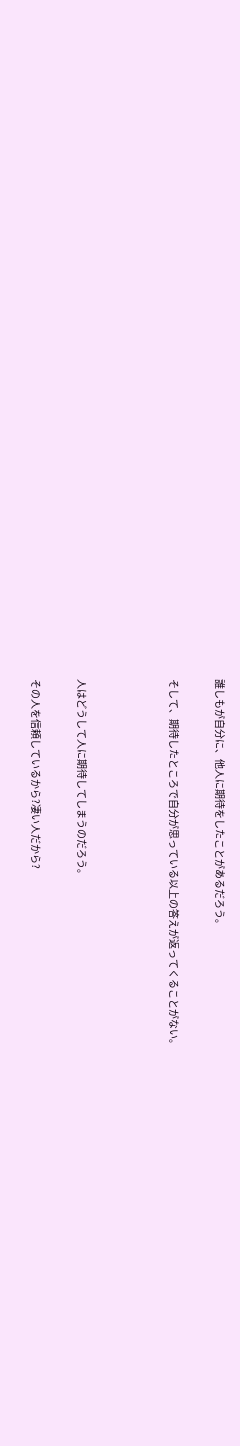誰しもが自分に、他人に期待をしたことがあるだろう。

そして、期待したところで自分が思っている以上の答えが返ってくることがない。



人はどうして人に期待してしまうのだろう。

その人を信頼しているから?凄い人だから?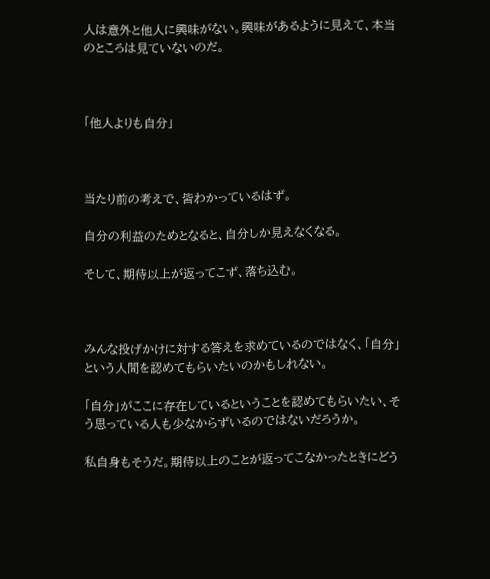人は意外と他人に興味がない。興味があるように見えて、本当のところは見ていないのだ。



「他人よりも自分」



当たり前の考えで、皆わかっているはず。

自分の利益のためとなると、自分しか見えなくなる。

そして、期待以上が返ってこず、落ち込む。



みんな投げかけに対する答えを求めているのではなく、「自分」という人間を認めてもらいたいのかもしれない。

「自分」がここに存在しているということを認めてもらいたい、そう思っている人も少なからずいるのではないだろうか。

私自身もそうだ。期待以上のことが返ってこなかったときにどう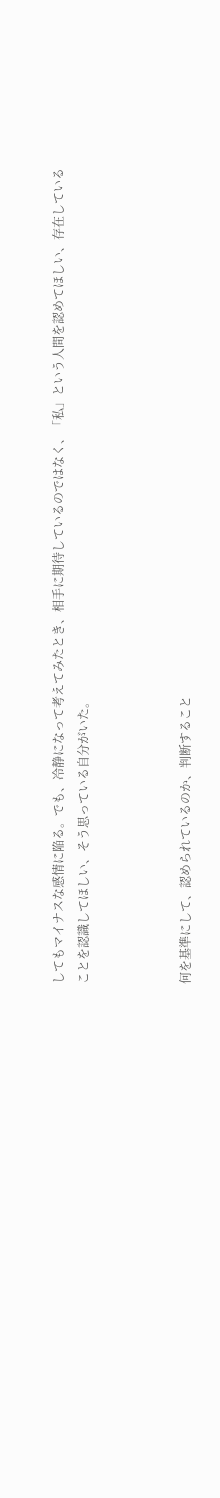してもマイナスな感情に陥る。でも、冷静になって考えてみたとき、相手に期待しているのではなく、「私」という人間を認めてほしい、存在していることを認識してほしい、そう思っている自分がいた。



何を基準にして、認められているのか、判断すること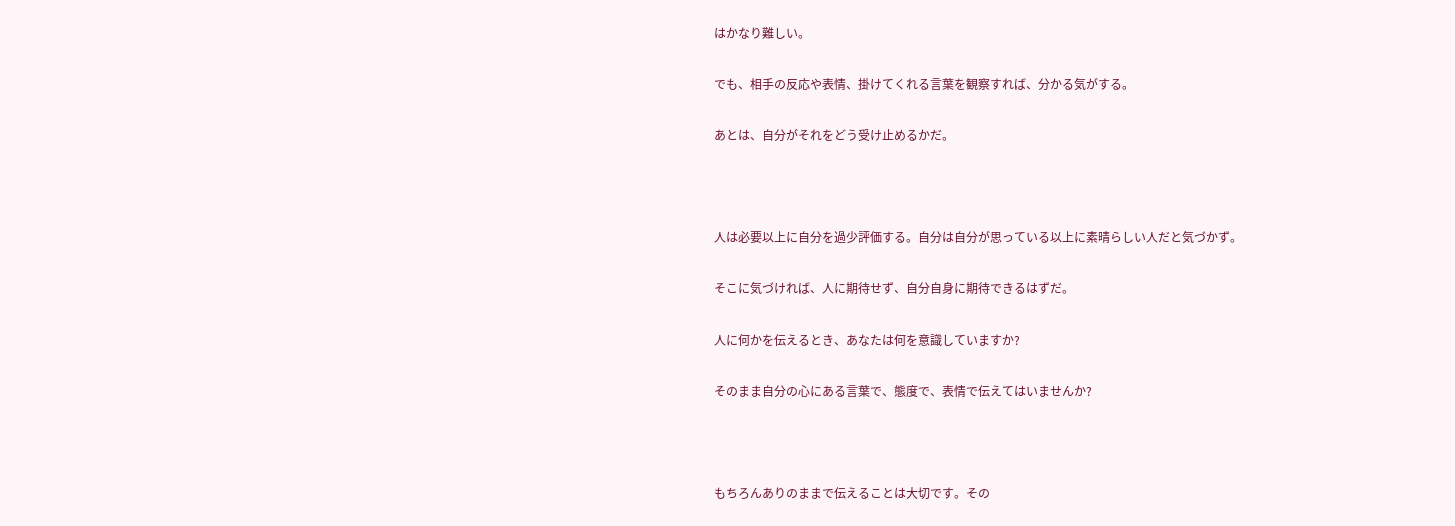はかなり難しい。

でも、相手の反応や表情、掛けてくれる言葉を観察すれば、分かる気がする。

あとは、自分がそれをどう受け止めるかだ。



人は必要以上に自分を過少評価する。自分は自分が思っている以上に素晴らしい人だと気づかず。

そこに気づければ、人に期待せず、自分自身に期待できるはずだ。

人に何かを伝えるとき、あなたは何を意識していますか?

そのまま自分の心にある言葉で、態度で、表情で伝えてはいませんか?



もちろんありのままで伝えることは大切です。その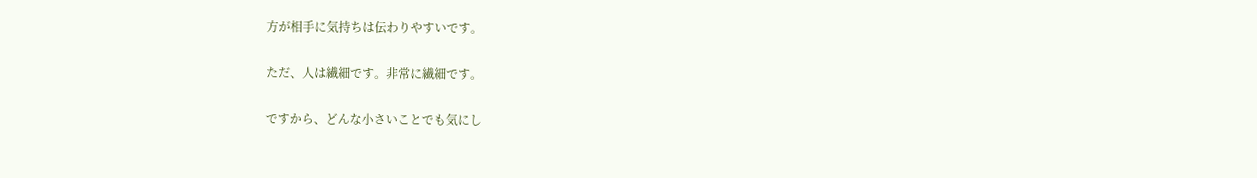方が相手に気持ちは伝わりやすいです。

ただ、人は繊細です。非常に繊細です。

ですから、どんな小さいことでも気にし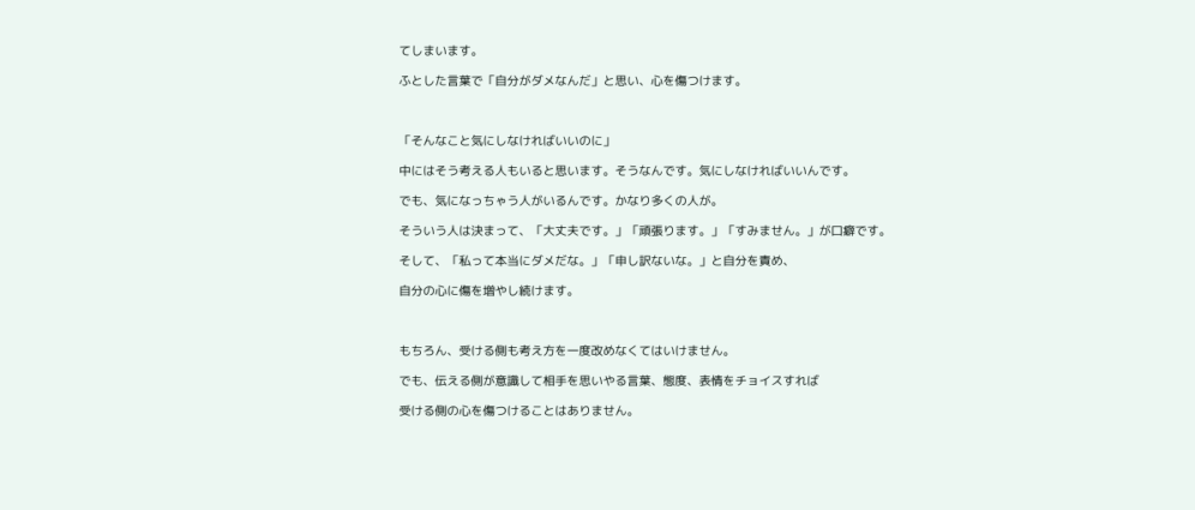てしまいます。

ふとした言葉で「自分がダメなんだ」と思い、心を傷つけます。



「そんなこと気にしなければいいのに」

中にはそう考える人もいると思います。そうなんです。気にしなければいいんです。

でも、気になっちゃう人がいるんです。かなり多くの人が。

そういう人は決まって、「大丈夫です。」「頑張ります。」「すみません。」が口癖です。

そして、「私って本当にダメだな。」「申し訳ないな。」と自分を責め、

自分の心に傷を増やし続けます。



もちろん、受ける側も考え方を一度改めなくてはいけません。

でも、伝える側が意識して相手を思いやる言葉、態度、表情をチョイスすれば

受ける側の心を傷つけることはありません。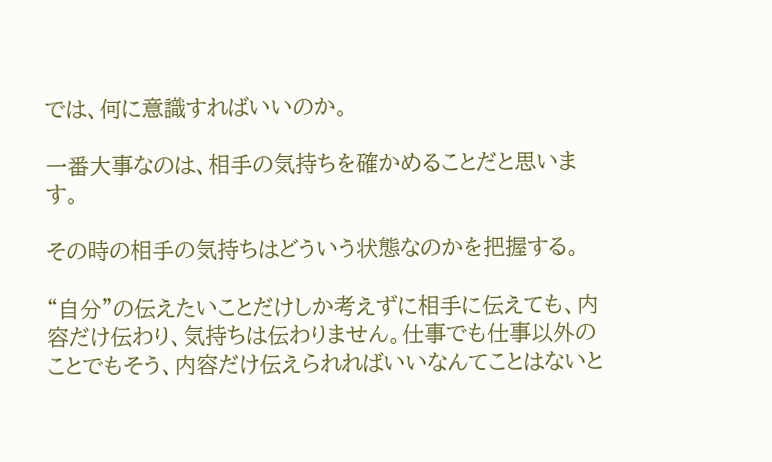では、何に意識すればいいのか。

一番大事なのは、相手の気持ちを確かめることだと思います。

その時の相手の気持ちはどういう状態なのかを把握する。

“自分”の伝えたいことだけしか考えずに相手に伝えても、内容だけ伝わり、気持ちは伝わりません。仕事でも仕事以外のことでもそう、内容だけ伝えられればいいなんてことはないと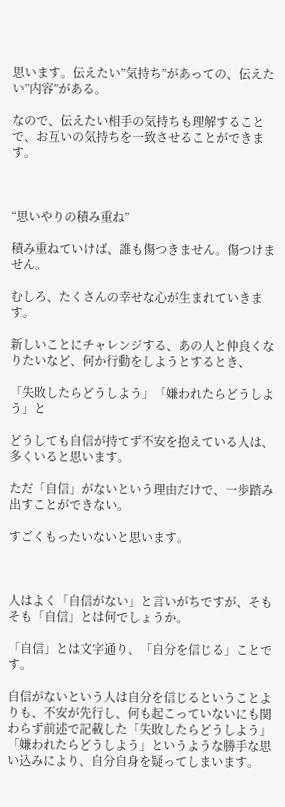思います。伝えたい”気持ち”があっての、伝えたい”内容”がある。

なので、伝えたい相手の気持ちも理解することで、お互いの気持ちを一致させることができます。



“思いやりの積み重ね”

積み重ねていけば、誰も傷つきません。傷つけません。

むしろ、たくさんの幸せな心が生まれていきます。

新しいことにチャレンジする、あの人と仲良くなりたいなど、何か行動をしようとするとき、

「失敗したらどうしよう」「嫌われたらどうしよう」と

どうしても自信が持てず不安を抱えている人は、多くいると思います。

ただ「自信」がないという理由だけで、一歩踏み出すことができない。

すごくもったいないと思います。



人はよく「自信がない」と言いがちですが、そもそも「自信」とは何でしょうか。

「自信」とは文字通り、「自分を信じる」ことです。

自信がないという人は自分を信じるということよりも、不安が先行し、何も起こっていないにも関わらず前述で記載した「失敗したらどうしよう」「嫌われたらどうしよう」というような勝手な思い込みにより、自分自身を疑ってしまいます。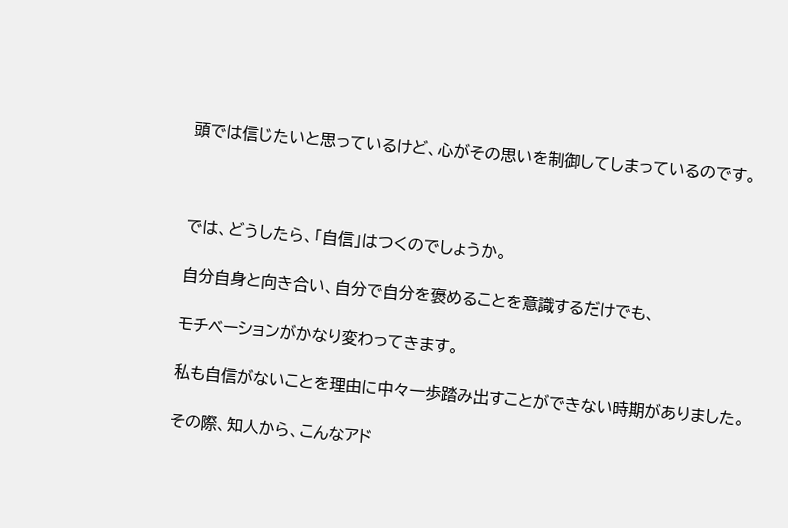頭では信じたいと思っているけど、心がその思いを制御してしまっているのです。



では、どうしたら、「自信」はつくのでしょうか。

自分自身と向き合い、自分で自分を褒めることを意識するだけでも、

モチベーションがかなり変わってきます。

私も自信がないことを理由に中々一歩踏み出すことができない時期がありました。

その際、知人から、こんなアド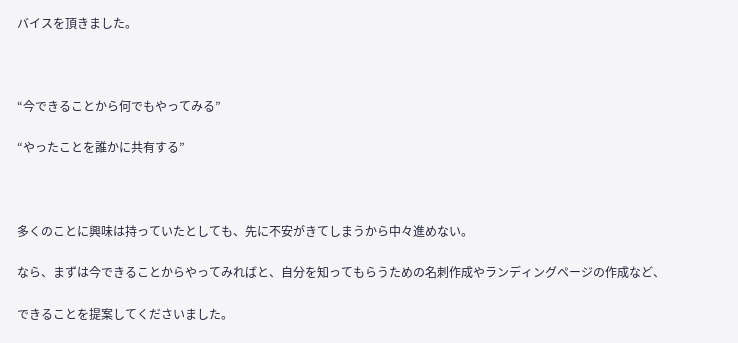バイスを頂きました。



“今できることから何でもやってみる”

“やったことを誰かに共有する”



多くのことに興味は持っていたとしても、先に不安がきてしまうから中々進めない。

なら、まずは今できることからやってみればと、自分を知ってもらうための名刺作成やランディングページの作成など、

できることを提案してくださいました。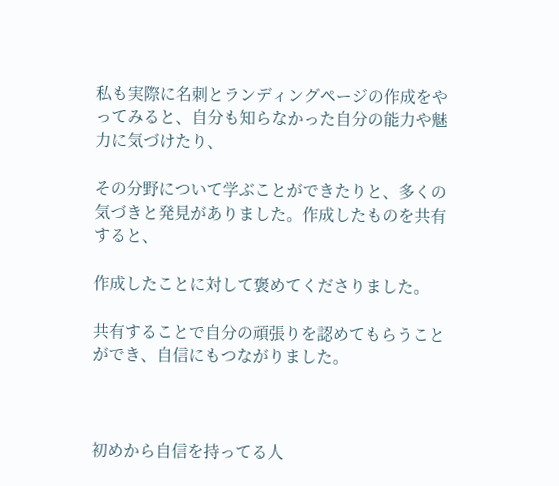私も実際に名刺とランディングページの作成をやってみると、自分も知らなかった自分の能力や魅力に気づけたり、

その分野について学ぶことができたりと、多くの気づきと発見がありました。作成したものを共有すると、

作成したことに対して褒めてくださりました。

共有することで自分の頑張りを認めてもらうことができ、自信にもつながりました。



初めから自信を持ってる人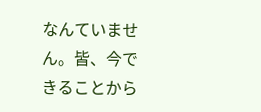なんていません。皆、今できることから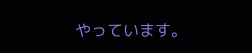やっています。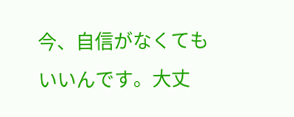今、自信がなくてもいいんです。大丈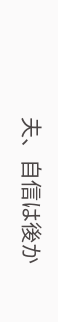夫、自信は後か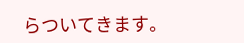らついてきます。